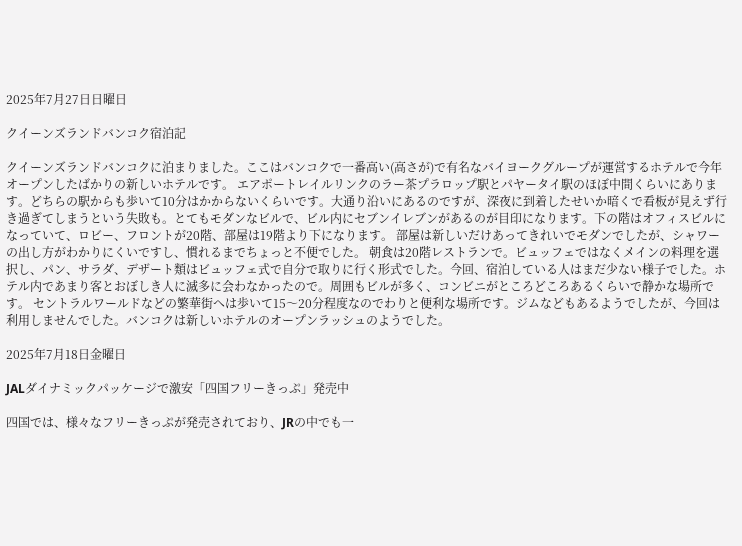2025年7月27日日曜日

クイーンズランドバンコク宿泊記

クイーンズランドバンコクに泊まりました。ここはバンコクで一番高い(高さが)で有名なバイヨークグループが運営するホテルで今年オープンしたばかりの新しいホテルです。 エアポートレイルリンクのラー茶プラロップ駅とパヤータイ駅のほぼ中間くらいにあります。どちらの駅からも歩いて10分はかからないくらいです。大通り沿いにあるのですが、深夜に到着したせいか暗くで看板が見えず行き過ぎてしまうという失敗も。とてもモダンなビルで、ビル内にセブンイレブンがあるのが目印になります。下の階はオフィスビルになっていて、ロビー、フロントが20階、部屋は19階より下になります。 部屋は新しいだけあってきれいでモダンでしたが、シャワーの出し方がわかりにくいですし、慣れるまでちょっと不便でした。 朝食は20階レストランで。ビュッフェではなくメインの料理を選択し、パン、サラダ、デザート類はビュッフェ式で自分で取りに行く形式でした。今回、宿泊している人はまだ少ない様子でした。ホテル内であまり客とおぼしき人に滅多に会わなかったので。周囲もビルが多く、コンビニがところどころあるくらいで静かな場所です。 セントラルワールドなどの繁華街へは歩いて15〜20分程度なのでわりと便利な場所です。ジムなどもあるようでしたが、今回は利用しませんでした。バンコクは新しいホテルのオープンラッシュのようでした。

2025年7月18日金曜日

JALダイナミックパッケージで激安「四国フリーきっぷ」発売中

四国では、様々なフリーきっぷが発売されており、JRの中でも一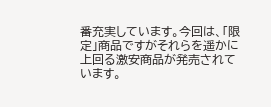番充実しています。今回は、「限定」商品ですがそれらを遥かに上回る激安商品が発売されています。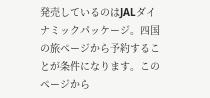発売しているのはJALダイナミックパッケージ。四国の旅ページから予約することが条件になります。このページから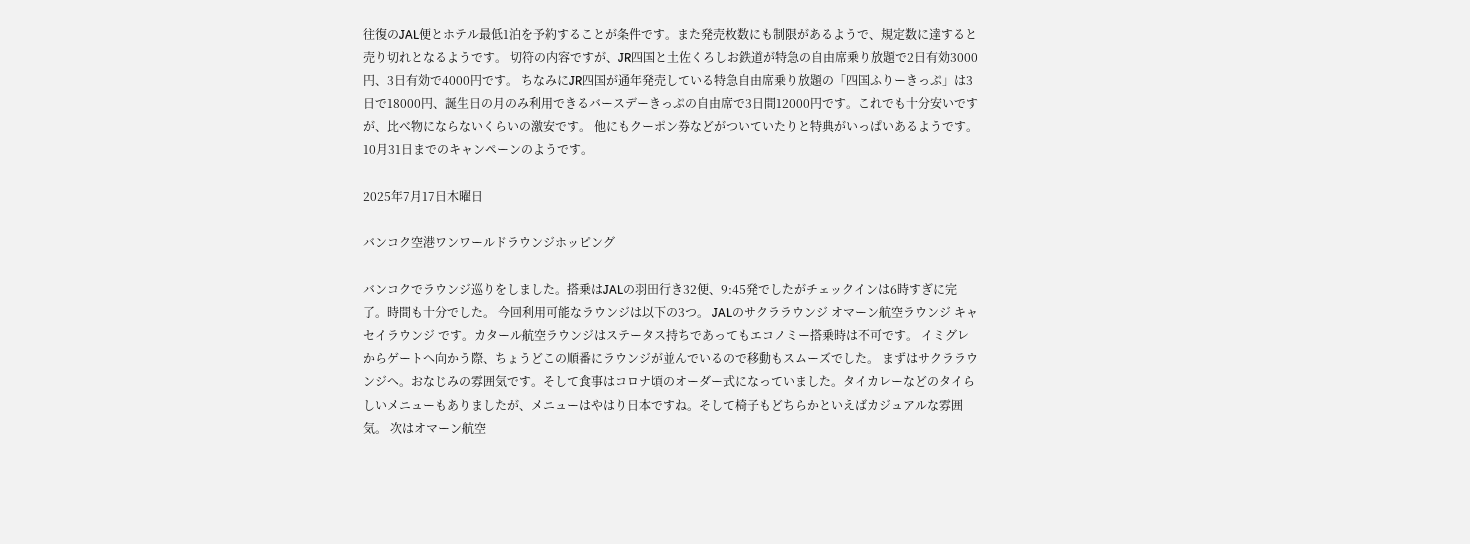往復のJAL便とホテル最低1泊を予約することが条件です。また発売枚数にも制限があるようで、規定数に達すると売り切れとなるようです。 切符の内容ですが、JR四国と土佐くろしお鉄道が特急の自由席乗り放題で2日有効3000円、3日有効で4000円です。 ちなみにJR四国が通年発売している特急自由席乗り放題の「四国ふりーきっぷ」は3日で18000円、誕生日の月のみ利用できるバースデーきっぷの自由席で3日間12000円です。これでも十分安いですが、比べ物にならないくらいの激安です。 他にもクーポン券などがついていたりと特典がいっぱいあるようです。10月31日までのキャンペーンのようです。

2025年7月17日木曜日

バンコク空港ワンワールドラウンジホッピング

バンコクでラウンジ巡りをしました。搭乗はJALの羽田行き32便、9:45発でしたがチェックインは6時すぎに完了。時間も十分でした。 今回利用可能なラウンジは以下の3つ。 JALのサクララウンジ オマーン航空ラウンジ キャセイラウンジ です。カタール航空ラウンジはステータス持ちであってもエコノミー搭乗時は不可です。 イミグレからゲートへ向かう際、ちょうどこの順番にラウンジが並んでいるので移動もスムーズでした。 まずはサクララウンジへ。おなじみの雰囲気です。そして食事はコロナ頃のオーダー式になっていました。タイカレーなどのタイらしいメニューもありましたが、メニューはやはり日本ですね。そして椅子もどちらかといえばカジュアルな雰囲気。 次はオマーン航空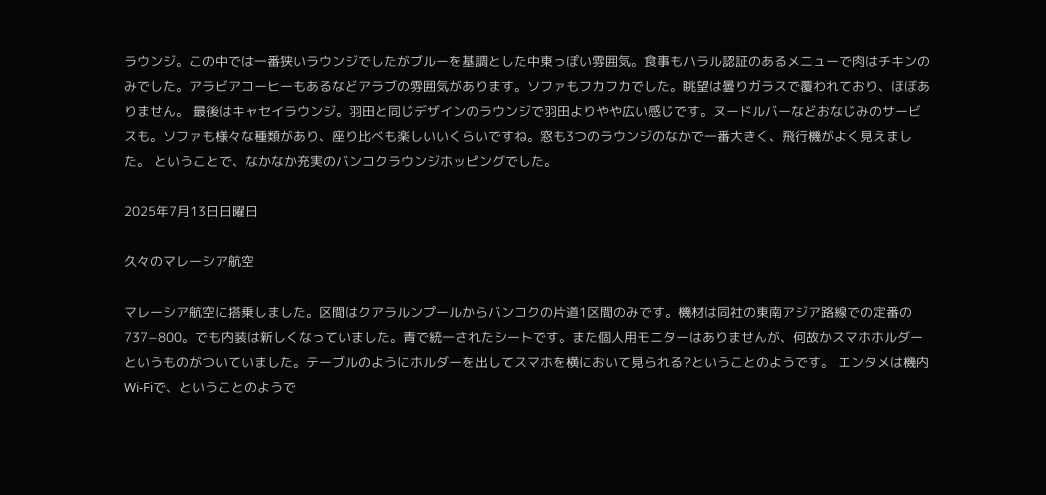ラウンジ。この中では一番狭いラウンジでしたがブルーを基調とした中東っぽい雰囲気。食事もハラル認証のあるメニューで肉はチキンのみでした。アラビアコーヒーもあるなどアラブの雰囲気があります。ソファもフカフカでした。眺望は曇りガラスで覆われており、ほぼありません。 最後はキャセイラウンジ。羽田と同じデザインのラウンジで羽田よりやや広い感じです。ヌードルバーなどおなじみのサービスも。ソファも様々な種類があり、座り比べも楽しいいくらいですね。窓も3つのラウンジのなかで一番大きく、飛行機がよく見えました。 ということで、なかなか充実のバンコクラウンジホッピングでした。

2025年7月13日日曜日

久々のマレーシア航空

マレーシア航空に搭乗しました。区間はクアラルンプールからバンコクの片道1区間のみです。機材は同社の東南アジア路線での定番の737−800。でも内装は新しくなっていました。青で統一されたシートです。また個人用モニターはありませんが、何故かスマホホルダーというものがついていました。テーブルのようにホルダーを出してスマホを横において見られる?ということのようです。 エンタメは機内Wi-Fiで、ということのようで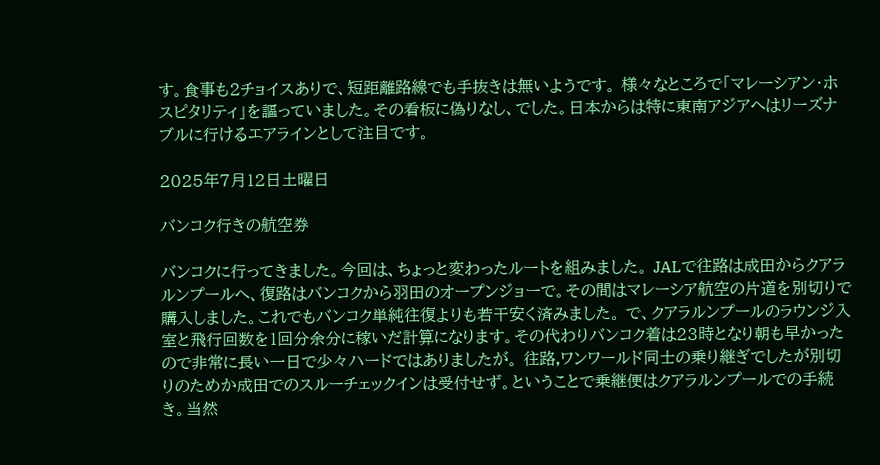す。食事も2チョイスありで、短距離路線でも手抜きは無いようです。 様々なところで「マレーシアン・ホスピタリティ」を謳っていました。その看板に偽りなし、でした。日本からは特に東南アジアへはリーズナブルに行けるエアラインとして注目です。

2025年7月12日土曜日

バンコク行きの航空券

バンコクに行ってきました。今回は、ちょっと変わったルートを組みました。 JALで往路は成田からクアラルンプールへ、復路はバンコクから羽田のオープンジョーで。その間はマレーシア航空の片道を別切りで購入しました。これでもバンコク単純往復よりも若干安く済みました。 で、クアラルンプールのラウンジ入室と飛行回数を1回分余分に稼いだ計算になります。その代わりバンコク着は23時となり朝も早かったので非常に長い一日で少々ハードではありましたが。 往路,ワンワールド同士の乗り継ぎでしたが別切りのためか成田でのスルーチェックインは受付せず。ということで乗継便はクアラルンプールでの手続き。当然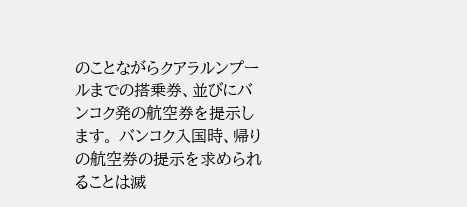のことながらクアラルンプールまでの搭乗券、並びにバンコク発の航空券を提示します。 バンコク入国時、帰りの航空券の提示を求められることは滅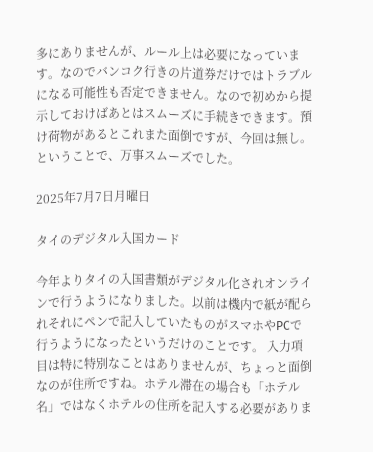多にありませんが、ルール上は必要になっています。なのでバンコク行きの片道券だけではトラブルになる可能性も否定できません。なので初めから提示しておけばあとはスムーズに手続きできます。預け荷物があるとこれまた面倒ですが、今回は無し。 ということで、万事スムーズでした。

2025年7月7日月曜日

タイのデジタル入国カード

今年よりタイの入国書類がデジタル化されオンラインで行うようになりました。以前は機内で紙が配られそれにペンで記入していたものがスマホやPCで行うようになったというだけのことです。 入力項目は特に特別なことはありませんが、ちょっと面倒なのが住所ですね。ホテル滞在の場合も「ホテル名」ではなくホテルの住所を記入する必要がありま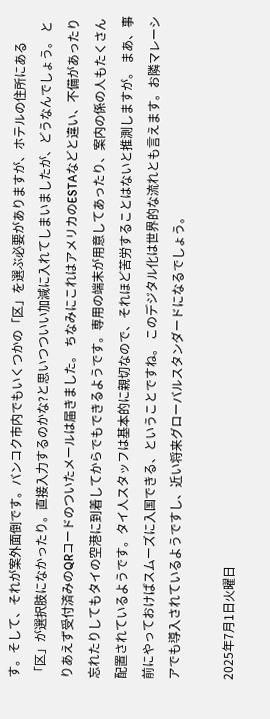す。そして、それが案外面倒です。バンコク市内でもいくつかの「区」を選ぶ必要がありますが、ホテルの住所にある「区」が選択肢になかったり。直接入力するのかな?と思いつついい加減に入れてしまいましたが、どうなんでしょう。 とりあえず受付済みのQRコードのついたメールは届きました。 ちなみにこれはアメリカのESTAなどと違い、不備があったり忘れたりしてもタイの空港に到着してからでもできるようです。専用の端末が用意してあったり、案内の係の人もたくさん配置されているようです。タイ人スタッフは基本的に親切なので、それほど苦労することはないと推測しますが。 まあ、事前にやっておけばスムーズに入国できる、ということですね。 このデジタル化は世界的な流れとも言えます。お隣マレーシアでも導入されているようですし、近い将来グローバルスタンダードになるでしょう。

2025年7月1日火曜日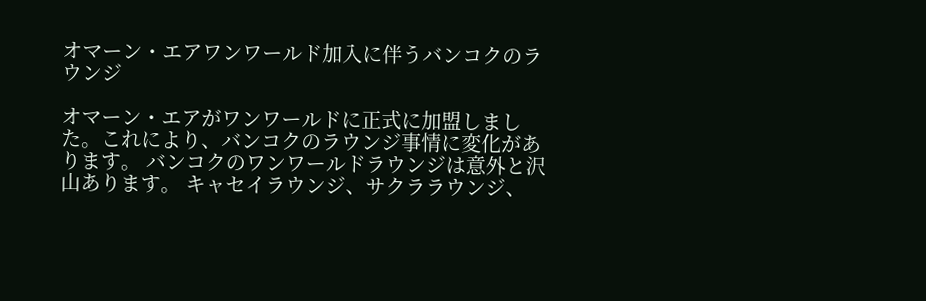オマーン・エアワンワールド加入に伴うバンコクのラウンジ

オマーン・エアがワンワールドに正式に加盟しました。これにより、バンコクのラウンジ事情に変化があります。 バンコクのワンワールドラウンジは意外と沢山あります。 キャセイラウンジ、サクララウンジ、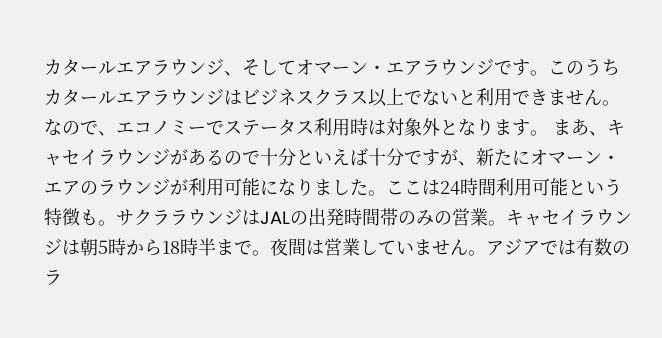カタールエアラウンジ、そしてオマーン・エアラウンジです。このうちカタールエアラウンジはビジネスクラス以上でないと利用できません。なので、エコノミーでステータス利用時は対象外となります。 まあ、キャセイラウンジがあるので十分といえば十分ですが、新たにオマーン・エアのラウンジが利用可能になりました。ここは24時間利用可能という特徴も。サクララウンジはJALの出発時間帯のみの営業。キャセイラウンジは朝5時から18時半まで。夜間は営業していません。アジアでは有数のラ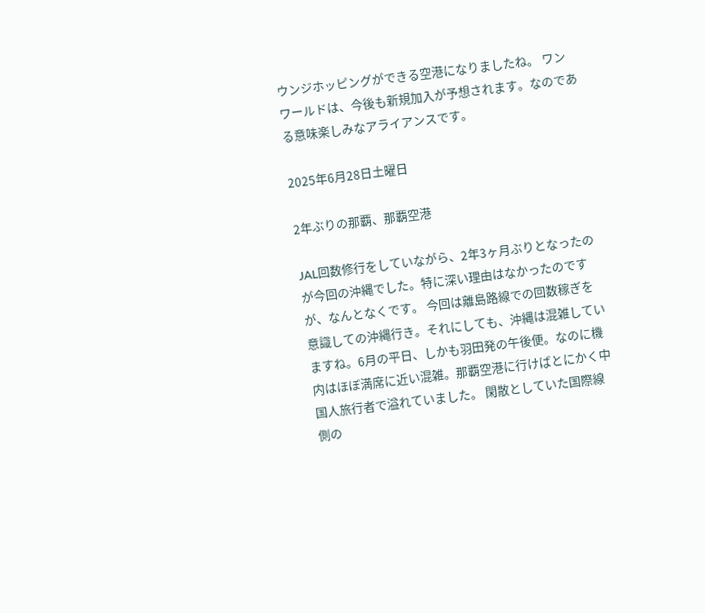ウンジホッピングができる空港になりましたね。 ワンワールドは、今後も新規加入が予想されます。なのである意味楽しみなアライアンスです。

2025年6月28日土曜日

2年ぶりの那覇、那覇空港

JAL回数修行をしていながら、2年3ヶ月ぶりとなったのが今回の沖縄でした。特に深い理由はなかったのですが、なんとなくです。 今回は離島路線での回数稼ぎを意識しての沖縄行き。それにしても、沖縄は混雑していますね。6月の平日、しかも羽田発の午後便。なのに機内はほぼ満席に近い混雑。那覇空港に行けばとにかく中国人旅行者で溢れていました。 閑散としていた国際線側の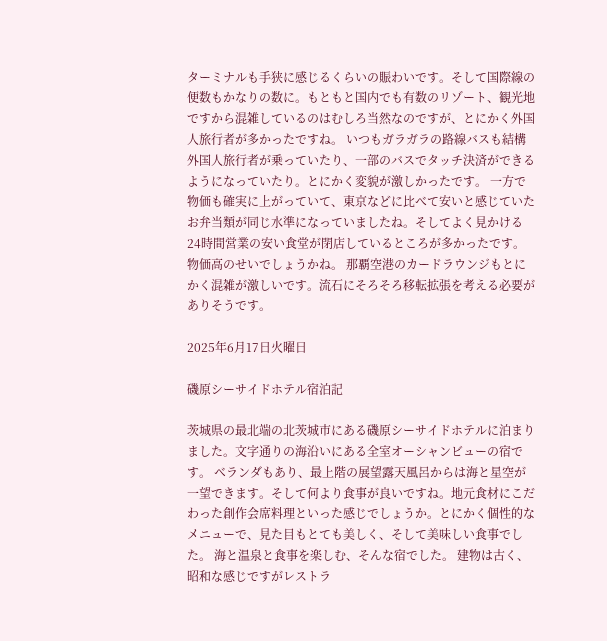ターミナルも手狭に感じるくらいの賑わいです。そして国際線の便数もかなりの数に。もともと国内でも有数のリゾート、観光地ですから混雑しているのはむしろ当然なのですが、とにかく外国人旅行者が多かったですね。 いつもガラガラの路線バスも結構外国人旅行者が乗っていたり、一部のバスでタッチ決済ができるようになっていたり。とにかく変貌が激しかったです。 一方で物価も確実に上がっていて、東京などに比べて安いと感じていたお弁当類が同じ水準になっていましたね。そしてよく見かける24時間営業の安い食堂が閉店しているところが多かったです。物価高のせいでしょうかね。 那覇空港のカードラウンジもとにかく混雑が激しいです。流石にそろそろ移転拡張を考える必要がありそうです。

2025年6月17日火曜日

磯原シーサイドホテル宿泊記

茨城県の最北端の北茨城市にある磯原シーサイドホテルに泊まりました。文字通りの海沿いにある全室オーシャンビューの宿です。 ベランダもあり、最上階の展望露天風呂からは海と星空が一望できます。そして何より食事が良いですね。地元食材にこだわった創作会席料理といった感じでしょうか。とにかく個性的なメニューで、見た目もとても美しく、そして美味しい食事でした。 海と温泉と食事を楽しむ、そんな宿でした。 建物は古く、昭和な感じですがレストラ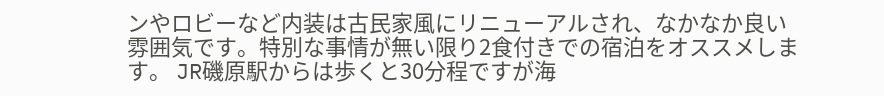ンやロビーなど内装は古民家風にリニューアルされ、なかなか良い雰囲気です。特別な事情が無い限り2食付きでの宿泊をオススメします。 JR磯原駅からは歩くと30分程ですが海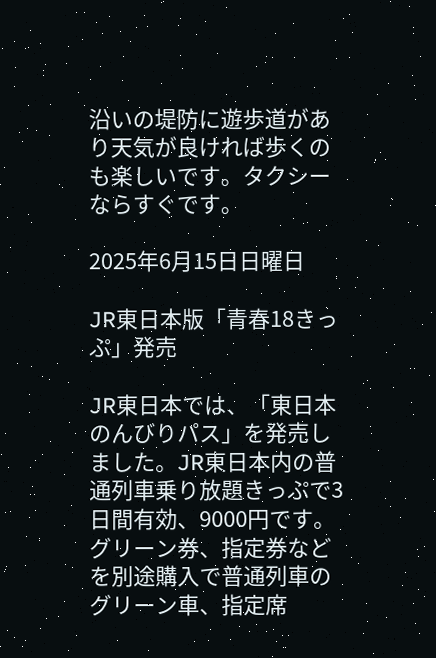沿いの堤防に遊歩道があり天気が良ければ歩くのも楽しいです。タクシーならすぐです。

2025年6月15日日曜日

JR東日本版「青春18きっぷ」発売

JR東日本では、「東日本のんびりパス」を発売しました。JR東日本内の普通列車乗り放題きっぷで3日間有効、9000円です。グリーン券、指定券などを別途購入で普通列車のグリーン車、指定席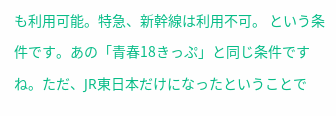も利用可能。特急、新幹線は利用不可。 という条件です。あの「青春18きっぷ」と同じ条件ですね。ただ、JR東日本だけになったということで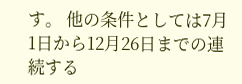す。 他の条件としては7月1日から12月26日までの連続する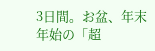3日間。お盆、年末年始の「超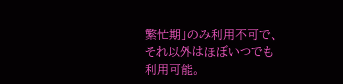繁忙期」のみ利用不可で、それ以外はほぼいつでも利用可能。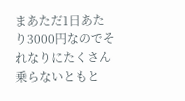まあただ1日あたり3000円なのでそれなりにたくさん乗らないともと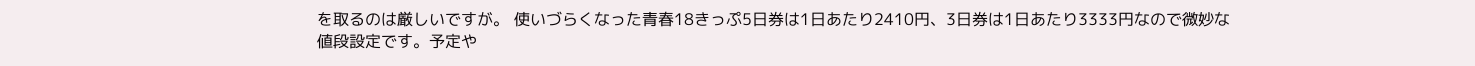を取るのは厳しいですが。 使いづらくなった青春18きっぷ5日券は1日あたり2410円、3日券は1日あたり3333円なので微妙な値段設定です。予定や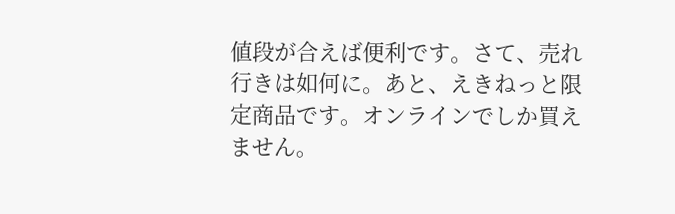値段が合えば便利です。さて、売れ行きは如何に。あと、えきねっと限定商品です。オンラインでしか買えません。